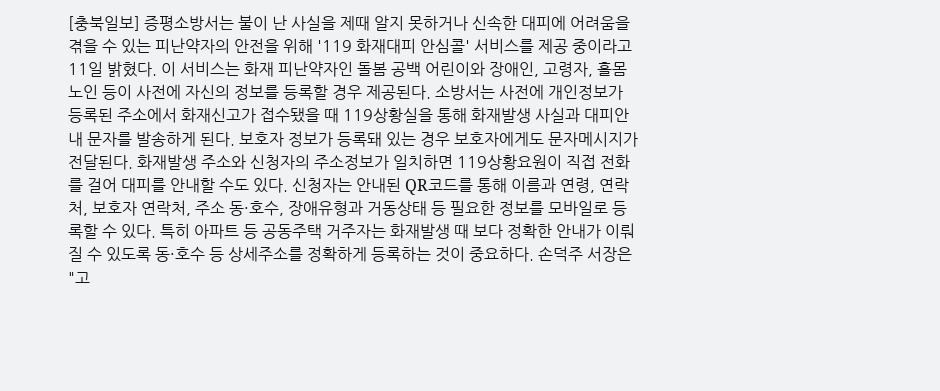[충북일보] 증평소방서는 불이 난 사실을 제때 알지 못하거나 신속한 대피에 어려움을 겪을 수 있는 피난약자의 안전을 위해 '119 화재대피 안심콜' 서비스를 제공 중이라고 11일 밝혔다. 이 서비스는 화재 피난약자인 돌봄 공백 어린이와 장애인, 고령자, 홀몸노인 등이 사전에 자신의 정보를 등록할 경우 제공된다. 소방서는 사전에 개인정보가 등록된 주소에서 화재신고가 접수됐을 때 119상황실을 통해 화재발생 사실과 대피안내 문자를 발송하게 된다. 보호자 정보가 등록돼 있는 경우 보호자에게도 문자메시지가 전달된다. 화재발생 주소와 신청자의 주소정보가 일치하면 119상황요원이 직접 전화를 걸어 대피를 안내할 수도 있다. 신청자는 안내된 QR코드를 통해 이름과 연령, 연락처, 보호자 연락처, 주소 동·호수, 장애유형과 거동상태 등 필요한 정보를 모바일로 등록할 수 있다. 특히 아파트 등 공동주택 거주자는 화재발생 때 보다 정확한 안내가 이뤄질 수 있도록 동·호수 등 상세주소를 정확하게 등록하는 것이 중요하다. 손덕주 서장은 "고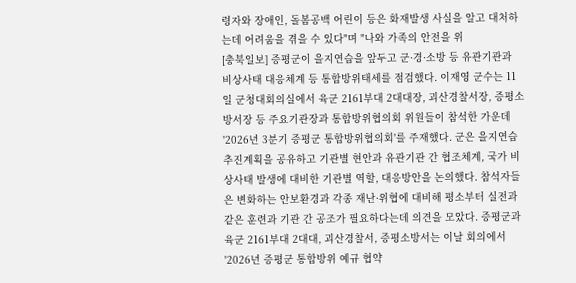령자와 장애인, 돌봄공백 어린이 등은 화재발생 사실을 알고 대처하는데 어려움을 겪을 수 있다"며 "나와 가족의 안전을 위
[충북일보] 증평군이 을지연습을 앞두고 군·경·소방 등 유관기관과 비상사태 대응체계 등 통합방위태세를 점검했다. 이재영 군수는 11일 군청대회의실에서 육군 2161부대 2대대장, 괴산경찰서장, 증평소방서장 등 주요기관장과 통합방위협의회 위원들이 참석한 가운데 '2026년 3분기 증평군 통합방위협의회'를 주재했다. 군은 을지연습 추진계획을 공유하고 기관별 현안과 유관기관 간 협조체계, 국가 비상사태 발생에 대비한 기관별 역할, 대응방안을 논의했다. 참석자들은 변화하는 안보환경과 각종 재난·위협에 대비해 평소부터 실전과 같은 훈련과 기관 간 공조가 필요하다는데 의견을 모았다. 증평군과 육군 2161부대 2대대, 괴산경찰서, 증평소방서는 이날 회의에서 '2026년 증평군 통합방위 예규 협약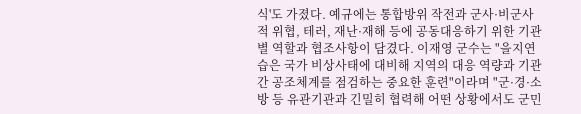식'도 가졌다. 예규에는 통합방위 작전과 군사·비군사적 위협, 테러, 재난·재해 등에 공동대응하기 위한 기관별 역할과 협조사항이 담겼다. 이재영 군수는 "을지연습은 국가 비상사태에 대비해 지역의 대응 역량과 기관 간 공조체계를 점검하는 중요한 훈련"이라며 "군·경·소방 등 유관기관과 긴밀히 협력해 어떤 상황에서도 군민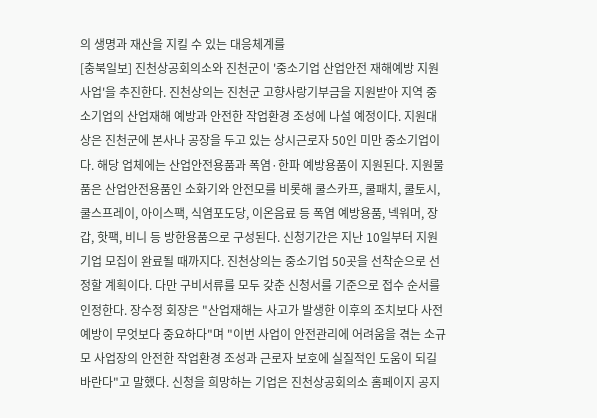의 생명과 재산을 지킬 수 있는 대응체계를
[충북일보] 진천상공회의소와 진천군이 '중소기업 산업안전 재해예방 지원사업'을 추진한다. 진천상의는 진천군 고향사랑기부금을 지원받아 지역 중소기업의 산업재해 예방과 안전한 작업환경 조성에 나설 예정이다. 지원대상은 진천군에 본사나 공장을 두고 있는 상시근로자 50인 미만 중소기업이다. 해당 업체에는 산업안전용품과 폭염·한파 예방용품이 지원된다. 지원물품은 산업안전용품인 소화기와 안전모를 비롯해 쿨스카프, 쿨패치, 쿨토시, 쿨스프레이, 아이스팩, 식염포도당, 이온음료 등 폭염 예방용품, 넥워머, 장갑, 핫팩, 비니 등 방한용품으로 구성된다. 신청기간은 지난 10일부터 지원기업 모집이 완료될 때까지다. 진천상의는 중소기업 50곳을 선착순으로 선정할 계획이다. 다만 구비서류를 모두 갖춘 신청서를 기준으로 접수 순서를 인정한다. 장수정 회장은 "산업재해는 사고가 발생한 이후의 조치보다 사전 예방이 무엇보다 중요하다"며 "이번 사업이 안전관리에 어려움을 겪는 소규모 사업장의 안전한 작업환경 조성과 근로자 보호에 실질적인 도움이 되길 바란다"고 말했다. 신청을 희망하는 기업은 진천상공회의소 홈페이지 공지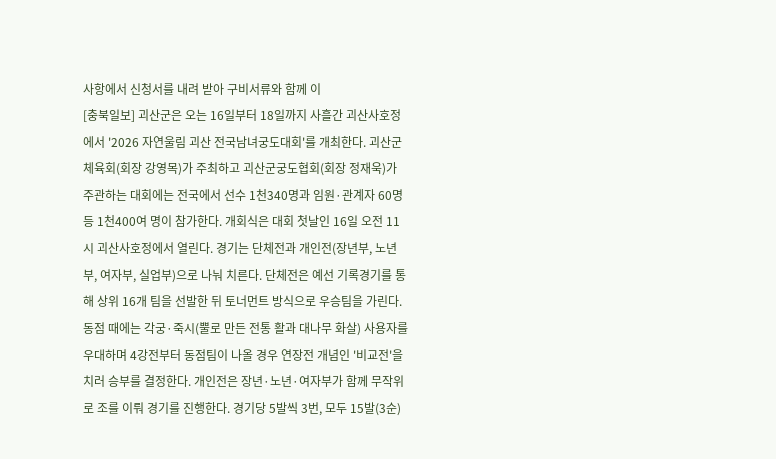사항에서 신청서를 내려 받아 구비서류와 함께 이
[충북일보] 괴산군은 오는 16일부터 18일까지 사흘간 괴산사호정에서 '2026 자연울림 괴산 전국남녀궁도대회'를 개최한다. 괴산군체육회(회장 강영목)가 주최하고 괴산군궁도협회(회장 정재욱)가 주관하는 대회에는 전국에서 선수 1천340명과 임원·관계자 60명 등 1천400여 명이 참가한다. 개회식은 대회 첫날인 16일 오전 11시 괴산사호정에서 열린다. 경기는 단체전과 개인전(장년부, 노년부, 여자부, 실업부)으로 나눠 치른다. 단체전은 예선 기록경기를 통해 상위 16개 팀을 선발한 뒤 토너먼트 방식으로 우승팀을 가린다. 동점 때에는 각궁·죽시(뿔로 만든 전통 활과 대나무 화살) 사용자를 우대하며 4강전부터 동점팀이 나올 경우 연장전 개념인 '비교전'을 치러 승부를 결정한다. 개인전은 장년·노년·여자부가 함께 무작위로 조를 이뤄 경기를 진행한다. 경기당 5발씩 3번, 모두 15발(3순)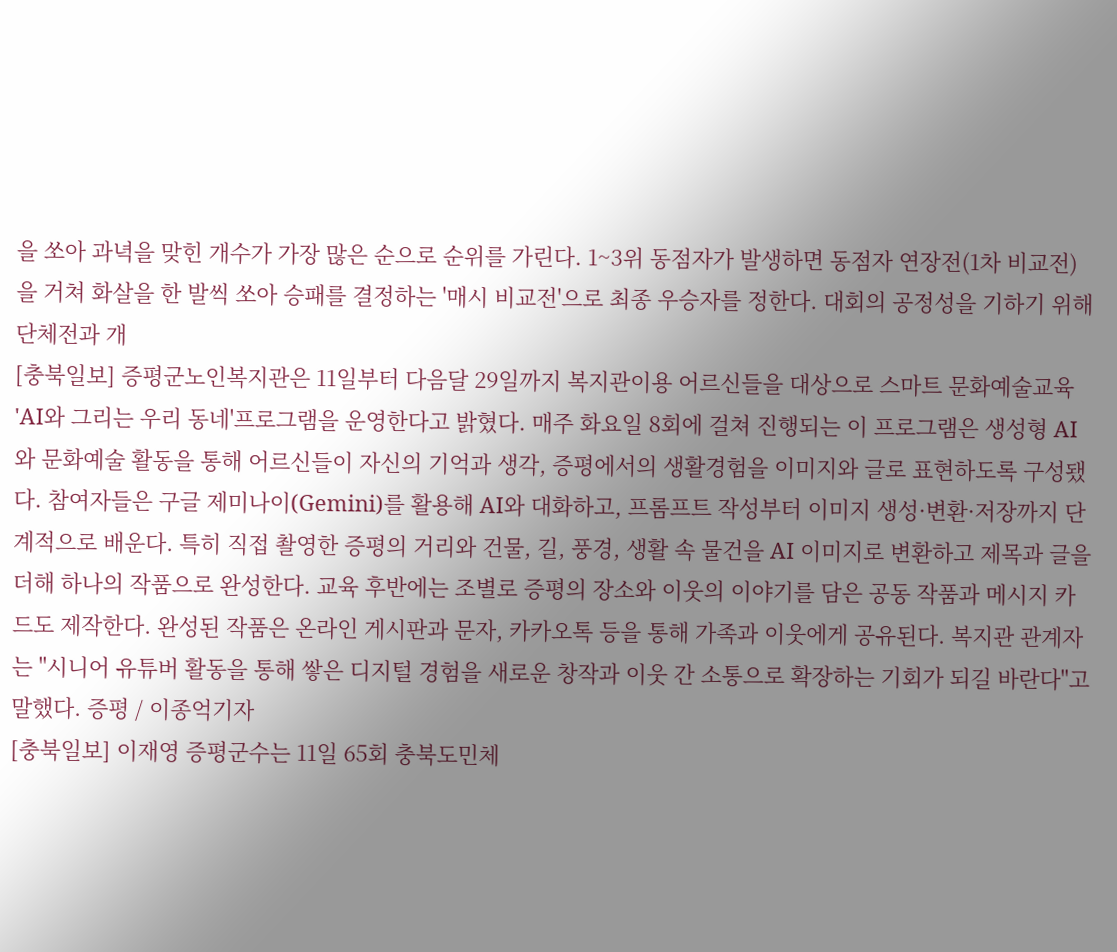을 쏘아 과녁을 맞힌 개수가 가장 많은 순으로 순위를 가린다. 1~3위 동점자가 발생하면 동점자 연장전(1차 비교전)을 거쳐 화살을 한 발씩 쏘아 승패를 결정하는 '매시 비교전'으로 최종 우승자를 정한다. 대회의 공정성을 기하기 위해 단체전과 개
[충북일보] 증평군노인복지관은 11일부터 다음달 29일까지 복지관이용 어르신들을 대상으로 스마트 문화예술교육 'AI와 그리는 우리 동네'프로그램을 운영한다고 밝혔다. 매주 화요일 8회에 걸쳐 진행되는 이 프로그램은 생성형 AI와 문화예술 활동을 통해 어르신들이 자신의 기억과 생각, 증평에서의 생활경험을 이미지와 글로 표현하도록 구성됐다. 참여자들은 구글 제미나이(Gemini)를 활용해 AI와 대화하고, 프롬프트 작성부터 이미지 생성·변환·저장까지 단계적으로 배운다. 특히 직접 촬영한 증평의 거리와 건물, 길, 풍경, 생활 속 물건을 AI 이미지로 변환하고 제목과 글을 더해 하나의 작품으로 완성한다. 교육 후반에는 조별로 증평의 장소와 이웃의 이야기를 담은 공동 작품과 메시지 카드도 제작한다. 완성된 작품은 온라인 게시판과 문자, 카카오톡 등을 통해 가족과 이웃에게 공유된다. 복지관 관계자는 "시니어 유튜버 활동을 통해 쌓은 디지털 경험을 새로운 창작과 이웃 간 소통으로 확장하는 기회가 되길 바란다"고 말했다. 증평 / 이종억기자
[충북일보] 이재영 증평군수는 11일 65회 충북도민체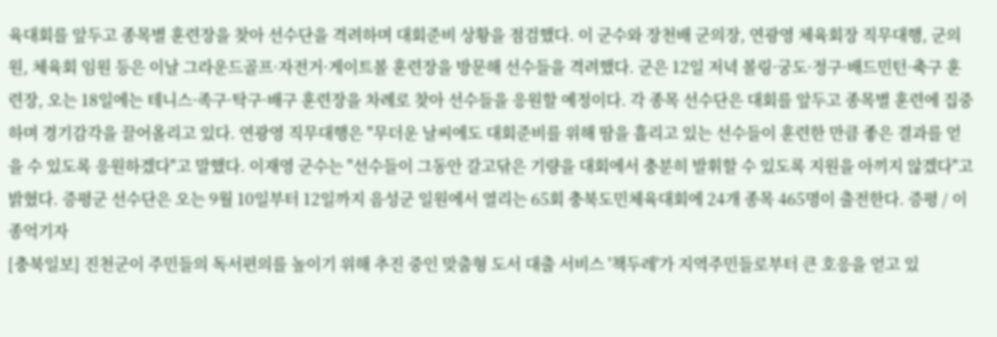육대회를 앞두고 종목별 훈련장을 찾아 선수단을 격려하며 대회준비 상황을 점검했다. 이 군수와 장천배 군의장, 연광영 체육회장 직무대행, 군의원, 체육회 임원 등은 이날 그라운드골프·자전거·게이트볼 훈련장을 방문해 선수들을 격려했다. 군은 12일 저녁 볼링·궁도·정구·배드민턴·축구 훈련장, 오는 18일에는 테니스·족구·탁구·배구 훈련장을 차례로 찾아 선수들을 응원할 예정이다. 각 종목 선수단은 대회를 앞두고 종목별 훈련에 집중하며 경기감각을 끌어올리고 있다. 연광영 직무대행은 "무더운 날씨에도 대회준비를 위해 땀을 흘리고 있는 선수들이 훈련한 만큼 좋은 결과를 얻을 수 있도록 응원하겠다"고 말했다. 이재영 군수는 "선수들이 그동안 갈고닦은 기량을 대회에서 충분히 발휘할 수 있도록 지원을 아끼지 않겠다"고 밝혔다. 증평군 선수단은 오는 9월 10일부터 12일까지 음성군 일원에서 열리는 65회 충북도민체육대회에 24개 종목 465명이 출전한다. 증평 / 이종억기자
[충북일보] 진천군이 주민들의 독서편의를 높이기 위해 추진 중인 맞춤형 도서 대출 서비스 '책두레'가 지역주민들로부터 큰 호응을 얻고 있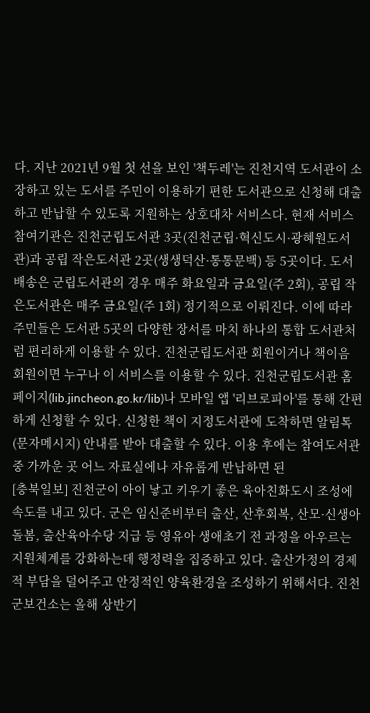다. 지난 2021년 9월 첫 선을 보인 '책두레'는 진천지역 도서관이 소장하고 있는 도서를 주민이 이용하기 편한 도서관으로 신청해 대출하고 반납할 수 있도록 지원하는 상호대차 서비스다. 현재 서비스 참여기관은 진천군립도서관 3곳(진천군립·혁신도시·광혜원도서관)과 공립 작은도서관 2곳(생생덕산·통통문백) 등 5곳이다. 도서배송은 군립도서관의 경우 매주 화요일과 금요일(주 2회), 공립 작은도서관은 매주 금요일(주 1회) 정기적으로 이뤄진다. 이에 따라 주민들은 도서관 5곳의 다양한 장서를 마치 하나의 통합 도서관처럼 편리하게 이용할 수 있다. 진천군립도서관 회원이거나 책이음 회원이면 누구나 이 서비스를 이용할 수 있다. 진천군립도서관 홈페이지(lib.jincheon.go.kr/lib)나 모바일 앱 '리브로피아'를 통해 간편하게 신청할 수 있다. 신청한 책이 지정도서관에 도착하면 알림톡(문자메시지) 안내를 받아 대출할 수 있다. 이용 후에는 참여도서관 중 가까운 곳 어느 자료실에나 자유롭게 반납하면 된
[충북일보] 진천군이 아이 낳고 키우기 좋은 육아친화도시 조성에 속도를 내고 있다. 군은 임신준비부터 출산, 산후회복, 산모·신생아 돌봄, 출산육아수당 지급 등 영유아 생애초기 전 과정을 아우르는 지원체계를 강화하는데 행정력을 집중하고 있다. 출산가정의 경제적 부담을 덜어주고 안정적인 양육환경을 조성하기 위해서다. 진천군보건소는 올해 상반기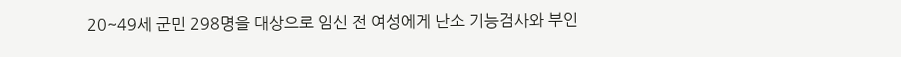20~49세 군민 298명을 대상으로 임신 전 여성에게 난소 기능검사와 부인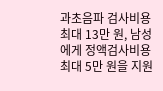과초음파 검사비용 최대 13만 원, 남성에게 정액검사비용 최대 5만 원을 지원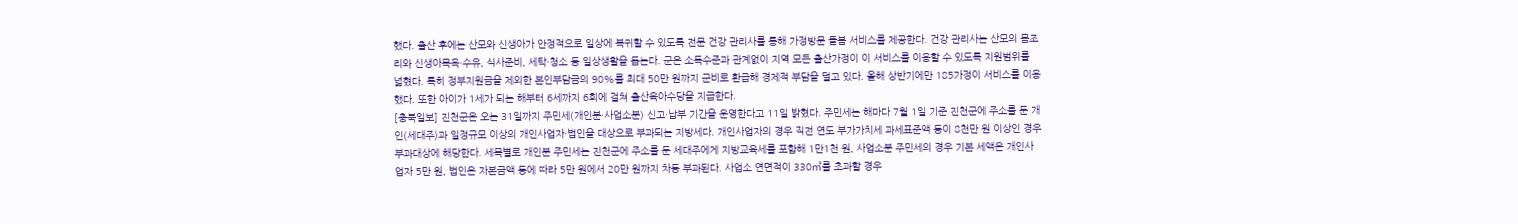했다. 출산 후에는 산모와 신생아가 안정적으로 일상에 복귀할 수 있도록 전문 건강 관리사를 통해 가정방문 돌봄 서비스를 제공한다. 건강 관리사는 산모의 몸조리와 신생아목욕·수유, 식사준비, 세탁·청소 등 일상생활을 돕는다. 군은 소득수준과 관계없이 지역 모든 출산가정이 이 서비스를 이용할 수 있도록 지원범위를 넓혔다. 특히 정부지원금을 제외한 본인부담금의 90%를 최대 50만 원까지 군비로 환급해 경제적 부담을 덜고 있다. 올해 상반기에만 185가정이 서비스를 이용했다. 또한 아이가 1세가 되는 해부터 6세까지 6회에 걸쳐 출산육아수당을 지급한다.
[충북일보] 진천군은 오는 31일까지 주민세(개인분·사업소분) 신고·납부 기간을 운영한다고 11일 밝혔다. 주민세는 해마다 7월 1일 기준 진천군에 주소를 둔 개인(세대주)과 일정규모 이상의 개인사업자·법인을 대상으로 부과되는 지방세다. 개인사업자의 경우 직전 연도 부가가치세 과세표준액 등이 8천만 원 이상인 경우 부과대상에 해당한다. 세목별로 개인분 주민세는 진천군에 주소를 둔 세대주에게 지방교육세를 포함해 1만1천 원, 사업소분 주민세의 경우 기본 세액은 개인사업자 5만 원, 법인은 자본금액 등에 따라 5만 원에서 20만 원까지 차등 부과된다. 사업소 연면적이 330㎡를 초과할 경우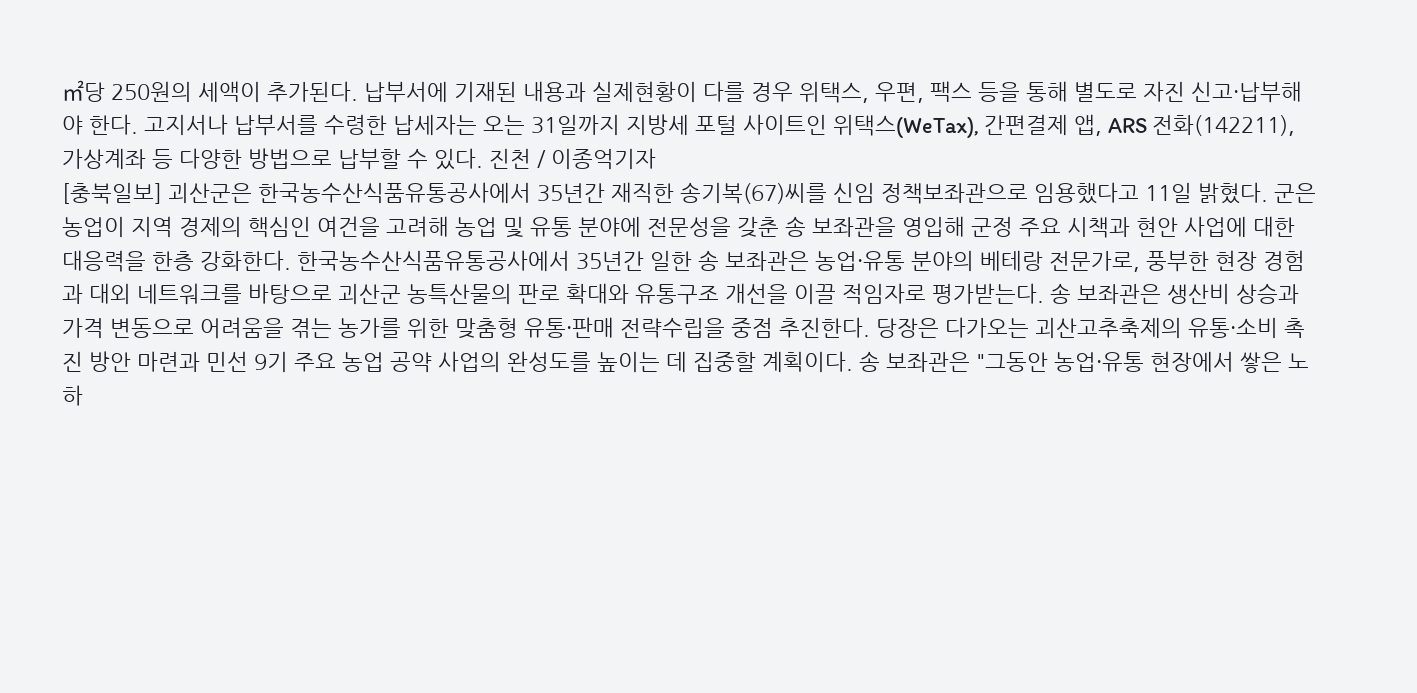㎡당 250원의 세액이 추가된다. 납부서에 기재된 내용과 실제현황이 다를 경우 위택스, 우편, 팩스 등을 통해 별도로 자진 신고·납부해야 한다. 고지서나 납부서를 수령한 납세자는 오는 31일까지 지방세 포털 사이트인 위택스(WeTax), 간편결제 앱, ARS 전화(142211), 가상계좌 등 다양한 방법으로 납부할 수 있다. 진천 / 이종억기자
[충북일보] 괴산군은 한국농수산식품유통공사에서 35년간 재직한 송기복(67)씨를 신임 정책보좌관으로 임용했다고 11일 밝혔다. 군은 농업이 지역 경제의 핵심인 여건을 고려해 농업 및 유통 분야에 전문성을 갖춘 송 보좌관을 영입해 군정 주요 시책과 현안 사업에 대한 대응력을 한층 강화한다. 한국농수산식품유통공사에서 35년간 일한 송 보좌관은 농업·유통 분야의 베테랑 전문가로, 풍부한 현장 경험과 대외 네트워크를 바탕으로 괴산군 농특산물의 판로 확대와 유통구조 개선을 이끌 적임자로 평가받는다. 송 보좌관은 생산비 상승과 가격 변동으로 어려움을 겪는 농가를 위한 맞춤형 유통·판매 전략수립을 중점 추진한다. 당장은 다가오는 괴산고추축제의 유통·소비 촉진 방안 마련과 민선 9기 주요 농업 공약 사업의 완성도를 높이는 데 집중할 계획이다. 송 보좌관은 "그동안 농업·유통 현장에서 쌓은 노하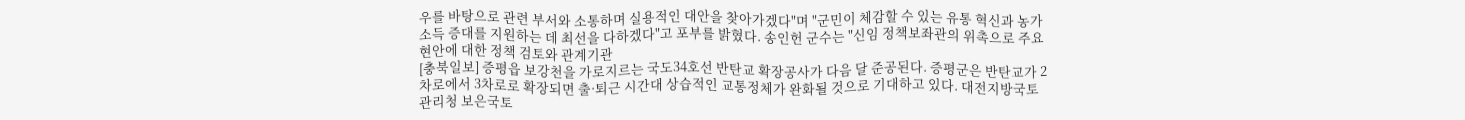우를 바탕으로 관련 부서와 소통하며 실용적인 대안을 찾아가겠다"며 "군민이 체감할 수 있는 유통 혁신과 농가 소득 증대를 지원하는 데 최선을 다하겠다"고 포부를 밝혔다. 송인헌 군수는 "신임 정책보좌관의 위촉으로 주요 현안에 대한 정책 검토와 관계기관
[충북일보] 증평읍 보강천을 가로지르는 국도34호선 반탄교 확장공사가 다음 달 준공된다. 증평군은 반탄교가 2차로에서 3차로로 확장되면 출·퇴근 시간대 상습적인 교통정체가 완화될 것으로 기대하고 있다. 대전지방국토관리청 보은국토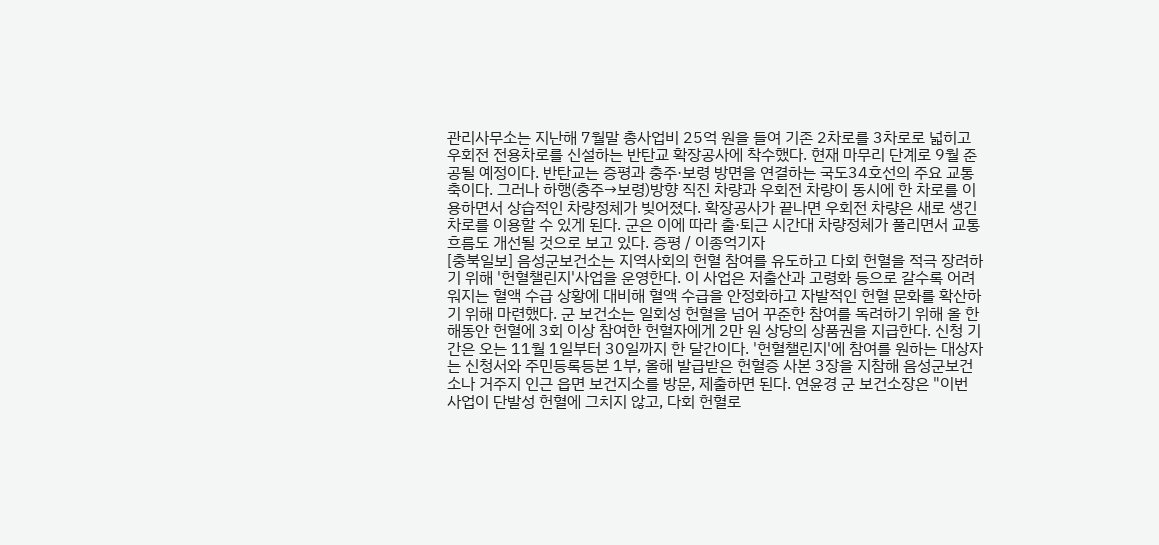관리사무소는 지난해 7월말 총사업비 25억 원을 들여 기존 2차로를 3차로로 넓히고 우회전 전용차로를 신설하는 반탄교 확장공사에 착수했다. 현재 마무리 단계로 9월 준공될 예정이다. 반탄교는 증평과 충주·보령 방면을 연결하는 국도34호선의 주요 교통축이다. 그러나 하행(충주→보령)방향 직진 차량과 우회전 차량이 동시에 한 차로를 이용하면서 상습적인 차량정체가 빚어졌다. 확장공사가 끝나면 우회전 차량은 새로 생긴 차로를 이용할 수 있게 된다. 군은 이에 따라 출·퇴근 시간대 차량정체가 풀리면서 교통흐름도 개선될 것으로 보고 있다. 증평 / 이종억기자
[충북일보] 음성군보건소는 지역사회의 헌혈 참여를 유도하고 다회 헌혈을 적극 장려하기 위해 '헌혈챌린지'사업을 운영한다. 이 사업은 저출산과 고령화 등으로 갈수록 어려워지는 혈액 수급 상황에 대비해 혈액 수급을 안정화하고 자발적인 헌혈 문화를 확산하기 위해 마련했다. 군 보건소는 일회성 헌혈을 넘어 꾸준한 참여를 독려하기 위해 올 한해동안 헌혈에 3회 이상 참여한 헌혈자에게 2만 원 상당의 상품권을 지급한다. 신청 기간은 오는 11월 1일부터 30일까지 한 달간이다. '헌혈챌린지'에 참여를 원하는 대상자는 신청서와 주민등록등본 1부, 올해 발급받은 헌혈증 사본 3장을 지참해 음성군보건소나 거주지 인근 읍면 보건지소를 방문, 제출하면 된다. 연윤경 군 보건소장은 "이번 사업이 단발성 헌혈에 그치지 않고, 다회 헌혈로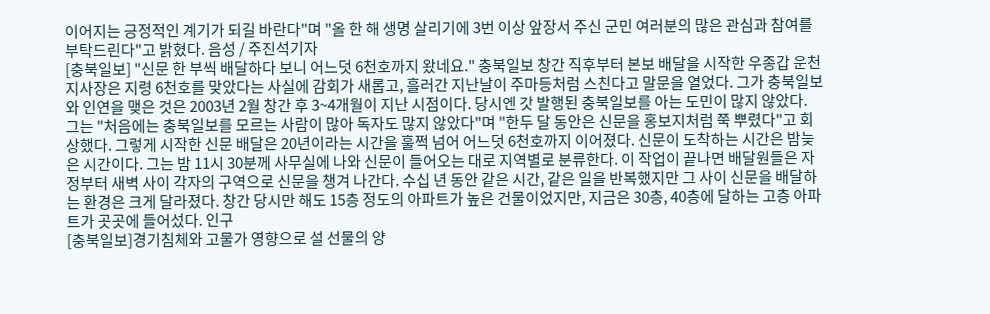이어지는 긍정적인 계기가 되길 바란다"며 "올 한 해 생명 살리기에 3번 이상 앞장서 주신 군민 여러분의 많은 관심과 참여를 부탁드린다"고 밝혔다. 음성 / 주진석기자
[충북일보] "신문 한 부씩 배달하다 보니 어느덧 6천호까지 왔네요." 충북일보 창간 직후부터 본보 배달을 시작한 우종갑 운천지사장은 지령 6천호를 맞았다는 사실에 감회가 새롭고, 흘러간 지난날이 주마등처럼 스친다고 말문을 열었다. 그가 충북일보와 인연을 맺은 것은 2003년 2월 창간 후 3~4개월이 지난 시점이다. 당시엔 갓 발행된 충북일보를 아는 도민이 많지 않았다. 그는 "처음에는 충북일보를 모르는 사람이 많아 독자도 많지 않았다"며 "한두 달 동안은 신문을 홍보지처럼 쭉 뿌렸다"고 회상했다. 그렇게 시작한 신문 배달은 20년이라는 시간을 훌쩍 넘어 어느덧 6천호까지 이어졌다. 신문이 도착하는 시간은 밤늦은 시간이다. 그는 밤 11시 30분께 사무실에 나와 신문이 들어오는 대로 지역별로 분류한다. 이 작업이 끝나면 배달원들은 자정부터 새벽 사이 각자의 구역으로 신문을 챙겨 나간다. 수십 년 동안 같은 시간, 같은 일을 반복했지만 그 사이 신문을 배달하는 환경은 크게 달라졌다. 창간 당시만 해도 15층 정도의 아파트가 높은 건물이었지만, 지금은 30층, 40층에 달하는 고층 아파트가 곳곳에 들어섰다. 인구
[충북일보]경기침체와 고물가 영향으로 설 선물의 양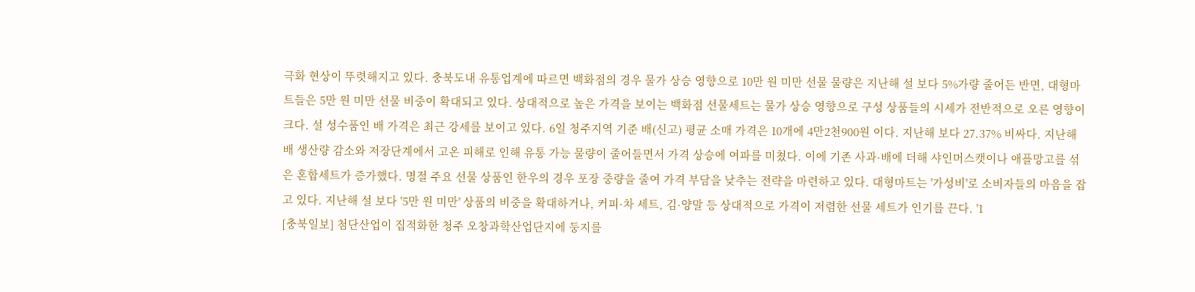극화 현상이 뚜렷해지고 있다. 충북도내 유통업계에 따르면 백화점의 경우 물가 상승 영향으로 10만 원 미만 선물 물량은 지난해 설 보다 5%가량 줄어든 반면, 대형마트들은 5만 원 미만 선물 비중이 확대되고 있다. 상대적으로 높은 가격을 보이는 백화점 선물세트는 물가 상승 영향으로 구성 상품들의 시세가 전반적으로 오른 영향이 크다. 설 성수품인 배 가격은 최근 강세를 보이고 있다. 6일 청주지역 기준 배(신고) 평균 소매 가격은 10개에 4만2천900원 이다. 지난해 보다 27.37% 비싸다. 지난해 배 생산량 감소와 저장단계에서 고온 피해로 인해 유통 가능 물량이 줄어들면서 가격 상승에 여파를 미쳤다. 이에 기존 사과·배에 더해 샤인머스캣이나 애플망고를 섞은 혼합세트가 증가했다. 명절 주요 선물 상품인 한우의 경우 포장 중량을 줄여 가격 부담을 낮추는 전략을 마련하고 있다. 대형마트는 '가성비'로 소비자들의 마음을 잡고 있다. 지난해 설 보다 '5만 원 미만' 상품의 비중을 확대하거나, 커피·차 세트, 김·양말 등 상대적으로 가격이 저렴한 선물 세트가 인기를 끈다. '1
[충북일보] 첨단산업이 집적화한 청주 오창과학산업단지에 둥지를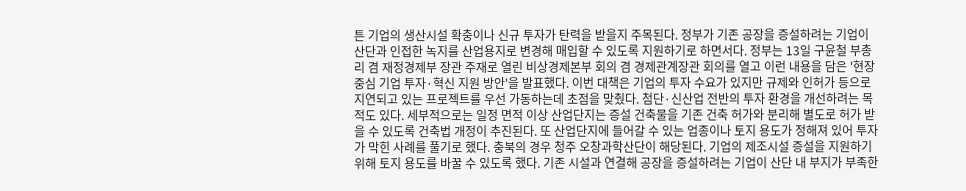튼 기업의 생산시설 확충이나 신규 투자가 탄력을 받을지 주목된다. 정부가 기존 공장을 증설하려는 기업이 산단과 인접한 녹지를 산업용지로 변경해 매입할 수 있도록 지원하기로 하면서다. 정부는 13일 구윤철 부총리 겸 재정경제부 장관 주재로 열린 비상경제본부 회의 겸 경제관계장관 회의를 열고 이런 내용을 담은 '현장 중심 기업 투자·혁신 지원 방안'을 발표했다. 이번 대책은 기업의 투자 수요가 있지만 규제와 인허가 등으로 지연되고 있는 프로젝트를 우선 가동하는데 초점을 맞췄다. 첨단·신산업 전반의 투자 환경을 개선하려는 목적도 있다. 세부적으로는 일정 면적 이상 산업단지는 증설 건축물을 기존 건축 허가와 분리해 별도로 허가 받을 수 있도록 건축법 개정이 추진된다. 또 산업단지에 들어갈 수 있는 업종이나 토지 용도가 정해져 있어 투자가 막힌 사례를 풀기로 했다. 충북의 경우 청주 오창과학산단이 해당된다. 기업의 제조시설 증설을 지원하기 위해 토지 용도를 바꿀 수 있도록 했다. 기존 시설과 연결해 공장을 증설하려는 기업이 산단 내 부지가 부족한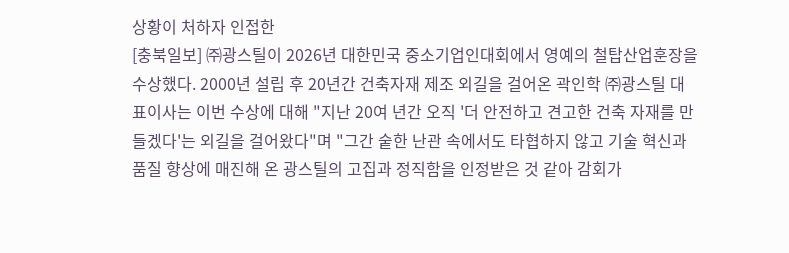상황이 처하자 인접한
[충북일보] ㈜광스틸이 2026년 대한민국 중소기업인대회에서 영예의 철탑산업훈장을 수상했다. 2000년 설립 후 20년간 건축자재 제조 외길을 걸어온 곽인학 ㈜광스틸 대표이사는 이번 수상에 대해 "지난 20여 년간 오직 '더 안전하고 견고한 건축 자재를 만들겠다'는 외길을 걸어왔다"며 "그간 숱한 난관 속에서도 타협하지 않고 기술 혁신과 품질 향상에 매진해 온 광스틸의 고집과 정직함을 인정받은 것 같아 감회가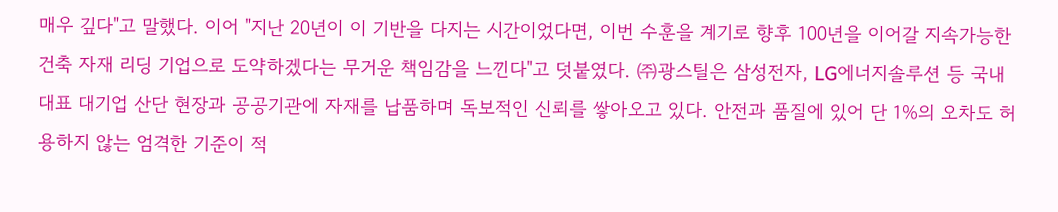매우 깊다"고 말했다. 이어 "지난 20년이 이 기반을 다지는 시간이었다면, 이번 수훈을 계기로 향후 100년을 이어갈 지속가능한 건축 자재 리딩 기업으로 도약하겠다는 무거운 책임감을 느낀다"고 덧붙였다. ㈜광스틸은 삼성전자, LG에너지솔루션 등 국내 대표 대기업 산단 현장과 공공기관에 자재를 납품하며 독보적인 신뢰를 쌓아오고 있다. 안전과 품질에 있어 단 1%의 오차도 허용하지 않는 엄격한 기준이 적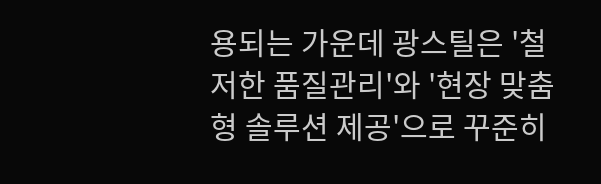용되는 가운데 광스틸은 '철저한 품질관리'와 '현장 맞춤형 솔루션 제공'으로 꾸준히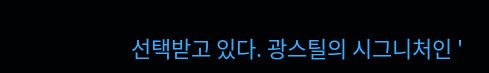선택받고 있다. 광스틸의 시그니처인 '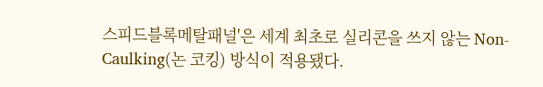스피드블록메탈패널'은 세계 최초로 실리콘을 쓰지 않는 Non-Caulking(논 코킹) 방식이 적용됐다.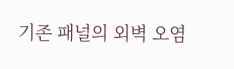기존 패널의 외벽 오염